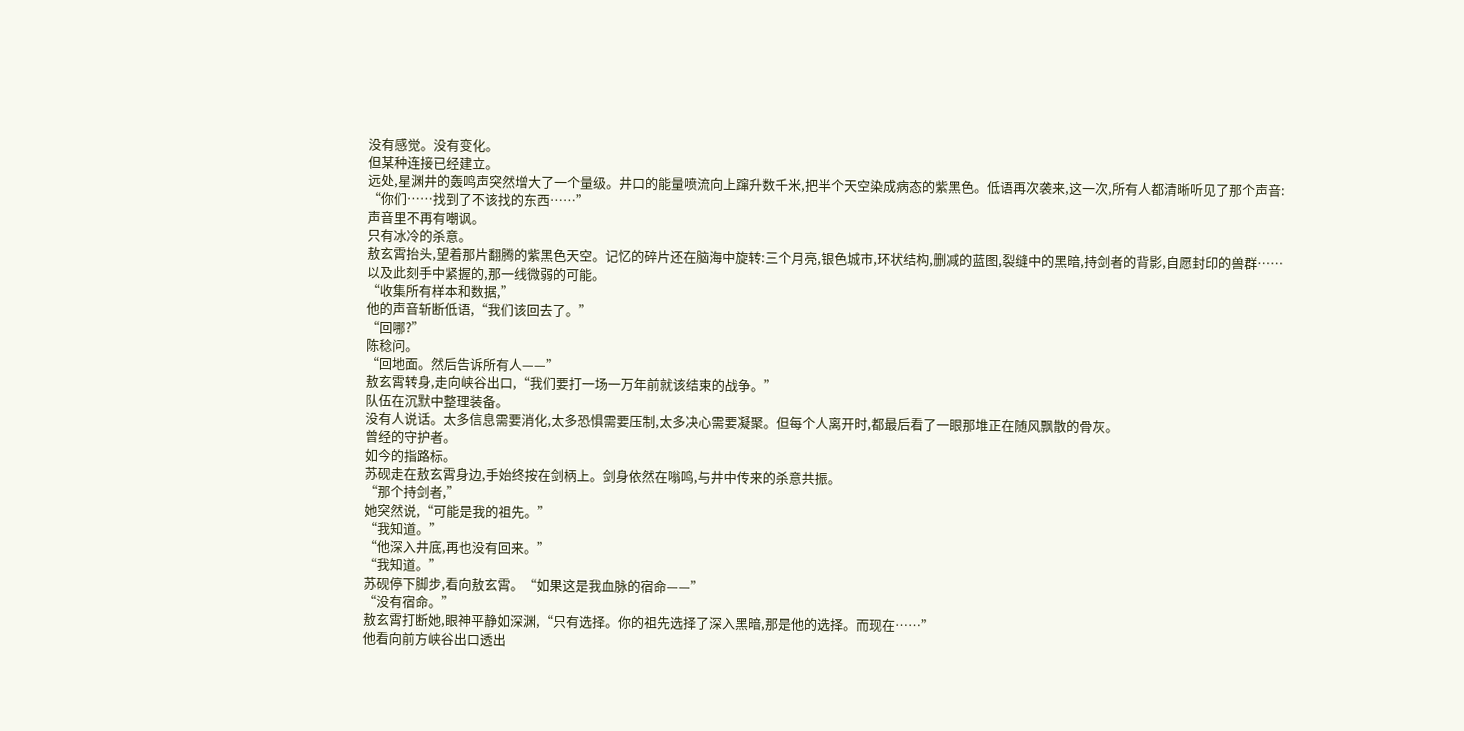没有感觉。没有变化。
但某种连接已经建立。
远处,星渊井的轰鸣声突然增大了一个量级。井口的能量喷流向上蹿升数千米,把半个天空染成病态的紫黑色。低语再次袭来,这一次,所有人都清晰听见了那个声音:
“你们……找到了不该找的东西……”
声音里不再有嘲讽。
只有冰冷的杀意。
敖玄霄抬头,望着那片翻腾的紫黑色天空。记忆的碎片还在脑海中旋转:三个月亮,银色城市,环状结构,删减的蓝图,裂缝中的黑暗,持剑者的背影,自愿封印的兽群……
以及此刻手中紧握的,那一线微弱的可能。
“收集所有样本和数据,”
他的声音斩断低语,“我们该回去了。”
“回哪?”
陈稔问。
“回地面。然后告诉所有人——”
敖玄霄转身,走向峡谷出口,“我们要打一场一万年前就该结束的战争。”
队伍在沉默中整理装备。
没有人说话。太多信息需要消化,太多恐惧需要压制,太多决心需要凝聚。但每个人离开时,都最后看了一眼那堆正在随风飘散的骨灰。
曾经的守护者。
如今的指路标。
苏砚走在敖玄霄身边,手始终按在剑柄上。剑身依然在嗡鸣,与井中传来的杀意共振。
“那个持剑者,”
她突然说,“可能是我的祖先。”
“我知道。”
“他深入井底,再也没有回来。”
“我知道。”
苏砚停下脚步,看向敖玄霄。“如果这是我血脉的宿命——”
“没有宿命。”
敖玄霄打断她,眼神平静如深渊,“只有选择。你的祖先选择了深入黑暗,那是他的选择。而现在……”
他看向前方峡谷出口透出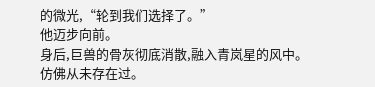的微光,“轮到我们选择了。”
他迈步向前。
身后,巨兽的骨灰彻底消散,融入青岚星的风中。
仿佛从未存在过。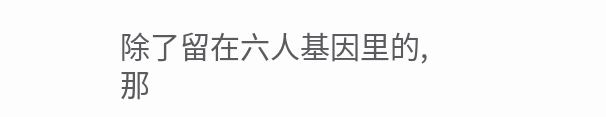除了留在六人基因里的,那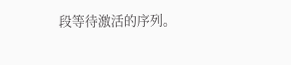段等待激活的序列。